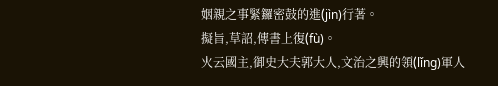姻親之事緊鑼密鼓的進(jìn)行著。
擬旨,草詔,傳書上復(fù)。
火云國主,御史大夫郭大人,文治之興的領(lǐng)軍人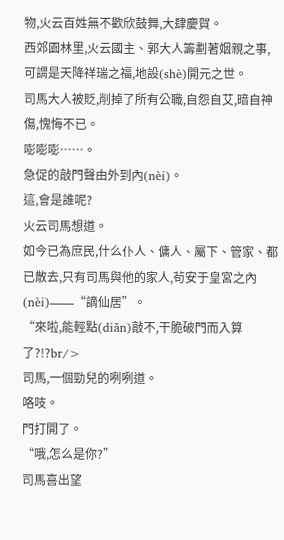物,火云百姓無不歡欣鼓舞,大肆慶賀。
西郊園林里,火云國主、郭大人籌劃著姻親之事,可謂是天降祥瑞之福,地設(shè)開元之世。
司馬大人被貶,削掉了所有公職,自怨自艾,暗自神傷,愧悔不已。
嘭嘭嘭……。
急促的敲門聲由外到內(nèi)。
這,會是誰呢?
火云司馬想道。
如今已為庶民,什么仆人、傭人、屬下、管家、都已散去,只有司馬與他的家人,茍安于皇宮之內(nèi)——“謫仙居”。
“來啦,能輕點(diǎn)敲不,干脆破門而入算了?!?br/>
司馬,一個勁兒的咧咧道。
咯吱。
門打開了。
“哦,怎么是你?”
司馬喜出望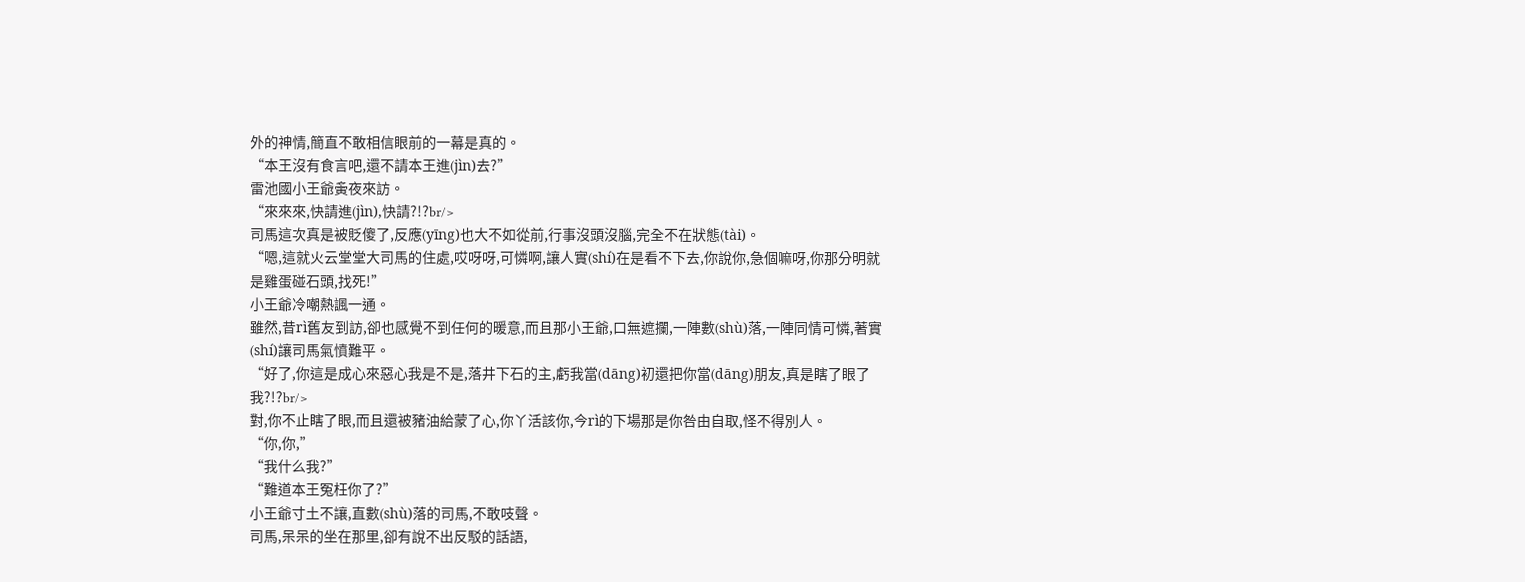外的神情,簡直不敢相信眼前的一幕是真的。
“本王沒有食言吧,還不請本王進(jìn)去?”
雷池國小王爺夤夜來訪。
“來來來,快請進(jìn),快請?!?br/>
司馬這次真是被貶傻了,反應(yīng)也大不如從前,行事沒頭沒腦,完全不在狀態(tài)。
“嗯,這就火云堂堂大司馬的住處,哎呀呀,可憐啊,讓人實(shí)在是看不下去,你說你,急個嘛呀,你那分明就是雞蛋碰石頭,找死!”
小王爺冷嘲熱諷一通。
雖然,昔rì舊友到訪,卻也感覺不到任何的暖意,而且那小王爺,口無遮攔,一陣數(shù)落,一陣同情可憐,著實(shí)讓司馬氣憤難平。
“好了,你這是成心來惡心我是不是,落井下石的主,虧我當(dāng)初還把你當(dāng)朋友,真是瞎了眼了我?!?br/>
對,你不止瞎了眼,而且還被豬油給蒙了心,你丫活該你,今rì的下場那是你咎由自取,怪不得別人。
“你,你,”
“我什么我?”
“難道本王冤枉你了?”
小王爺寸土不讓,直數(shù)落的司馬,不敢吱聲。
司馬,呆呆的坐在那里,卻有說不出反駁的話語,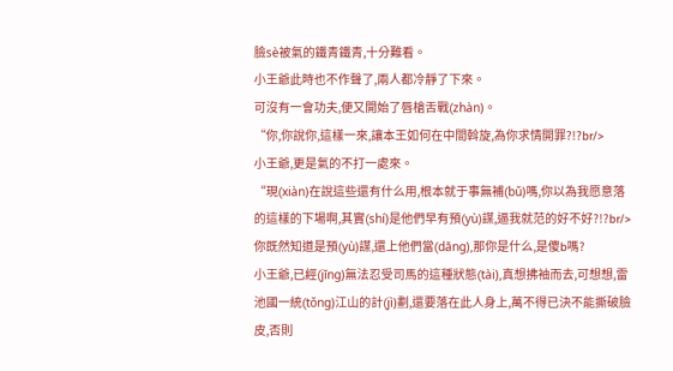臉sè被氣的鐵青鐵青,十分難看。
小王爺此時也不作聲了,兩人都冷靜了下來。
可沒有一會功夫,便又開始了唇槍舌戰(zhàn)。
“你,你說你,這樣一來,讓本王如何在中間斡旋,為你求情開罪?!?br/>
小王爺,更是氣的不打一處來。
“現(xiàn)在說這些還有什么用,根本就于事無補(bǔ)嗎,你以為我愿意落的這樣的下場啊,其實(shí)是他們早有預(yù)謀,逼我就范的好不好?!?br/>
你既然知道是預(yù)謀,還上他們當(dāng),那你是什么,是傻b嗎?
小王爺,已經(jīng)無法忍受司馬的這種狀態(tài),真想拂袖而去,可想想,雷池國一統(tǒng)江山的計(jì)劃,還要落在此人身上,萬不得已決不能撕破臉皮,否則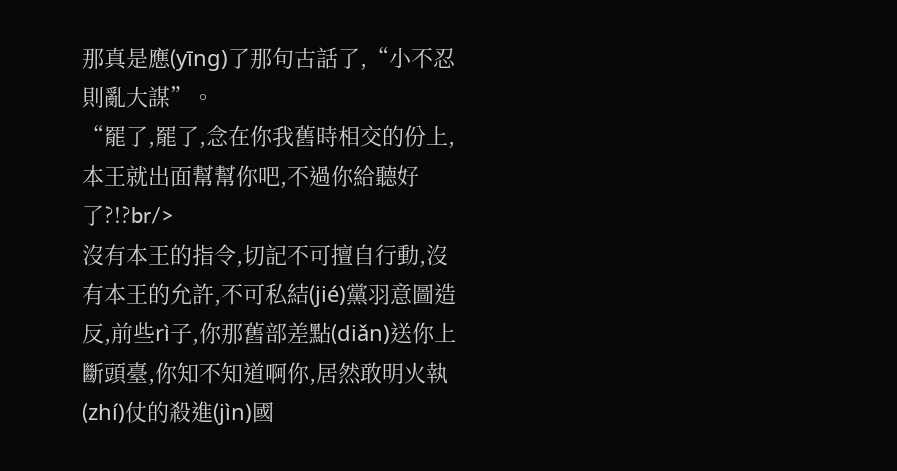那真是應(yīng)了那句古話了,“小不忍則亂大謀”。
“罷了,罷了,念在你我舊時相交的份上,本王就出面幫幫你吧,不過你給聽好了?!?br/>
沒有本王的指令,切記不可擅自行動,沒有本王的允許,不可私結(jié)黨羽意圖造反,前些rì子,你那舊部差點(diǎn)送你上斷頭臺,你知不知道啊你,居然敢明火執(zhí)仗的殺進(jìn)國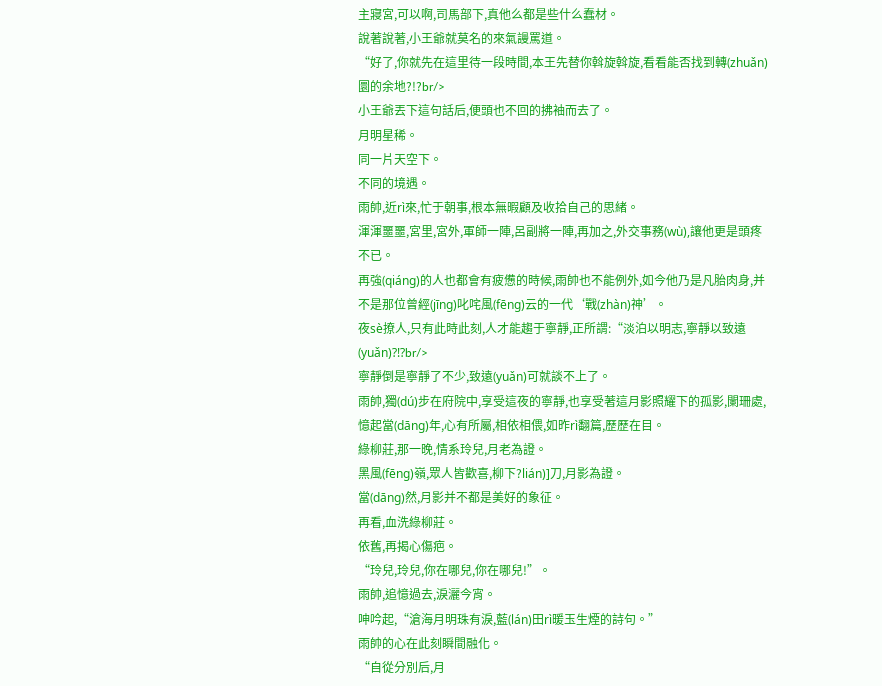主寢宮,可以啊,司馬部下,真他么都是些什么蠢材。
說著說著,小王爺就莫名的來氣謾罵道。
“好了,你就先在這里待一段時間,本王先替你斡旋斡旋,看看能否找到轉(zhuǎn)圜的余地?!?br/>
小王爺丟下這句話后,便頭也不回的拂袖而去了。
月明星稀。
同一片天空下。
不同的境遇。
雨帥,近rì來,忙于朝事,根本無暇顧及收拾自己的思緒。
渾渾噩噩,宮里,宮外,軍師一陣,呂副將一陣,再加之,外交事務(wù),讓他更是頭疼不已。
再強(qiáng)的人也都會有疲憊的時候,雨帥也不能例外,如今他乃是凡胎肉身,并不是那位曾經(jīng)叱咤風(fēng)云的一代‘戰(zhàn)神’。
夜sè撩人,只有此時此刻,人才能趨于寧靜,正所謂:“淡泊以明志,寧靜以致遠(yuǎn)?!?br/>
寧靜倒是寧靜了不少,致遠(yuǎn)可就談不上了。
雨帥,獨(dú)步在府院中,享受這夜的寧靜,也享受著這月影照耀下的孤影,闌珊處,憶起當(dāng)年,心有所屬,相依相偎,如昨rì翻篇,歷歷在目。
綠柳莊,那一晚,情系玲兒,月老為證。
黑風(fēng)嶺,眾人皆歡喜,柳下?lián)]刀,月影為證。
當(dāng)然,月影并不都是美好的象征。
再看,血洗綠柳莊。
依舊,再揭心傷疤。
“玲兒,玲兒,你在哪兒,你在哪兒!”。
雨帥,追憶過去,淚灑今宵。
呻吟起,“滄海月明珠有淚,藍(lán)田rì暖玉生煙的詩句。”
雨帥的心在此刻瞬間融化。
“自從分別后,月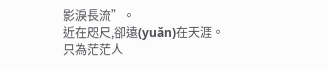影淚長流”。
近在咫尺,卻遠(yuǎn)在天涯。
只為茫茫人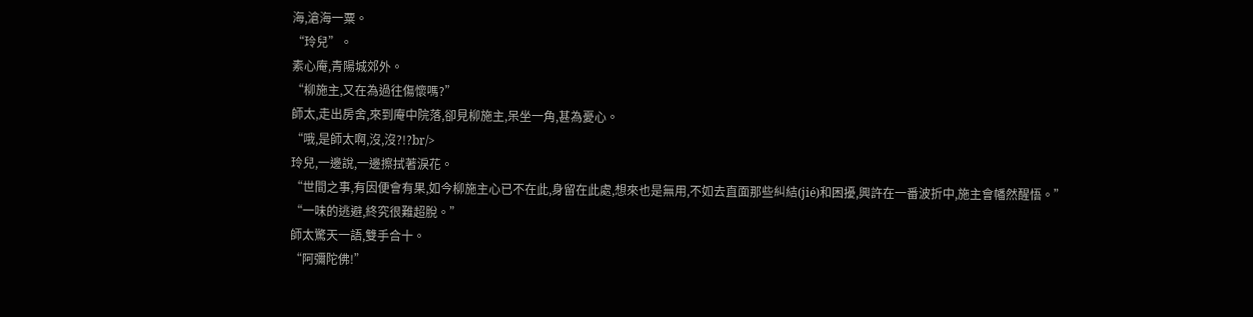海,滄海一粟。
“玲兒”。
素心庵,青陽城郊外。
“柳施主,又在為過往傷懷嗎?”
師太,走出房舍,來到庵中院落,卻見柳施主,呆坐一角,甚為憂心。
“哦,是師太啊,沒,沒?!?br/>
玲兒,一邊說,一邊擦拭著淚花。
“世間之事,有因便會有果,如今柳施主心已不在此,身留在此處,想來也是無用,不如去直面那些糾結(jié)和困擾,興許在一番波折中,施主會幡然醒悟。”
“一味的逃避,終究很難超脫。”
師太驚天一語,雙手合十。
“阿彌陀佛!”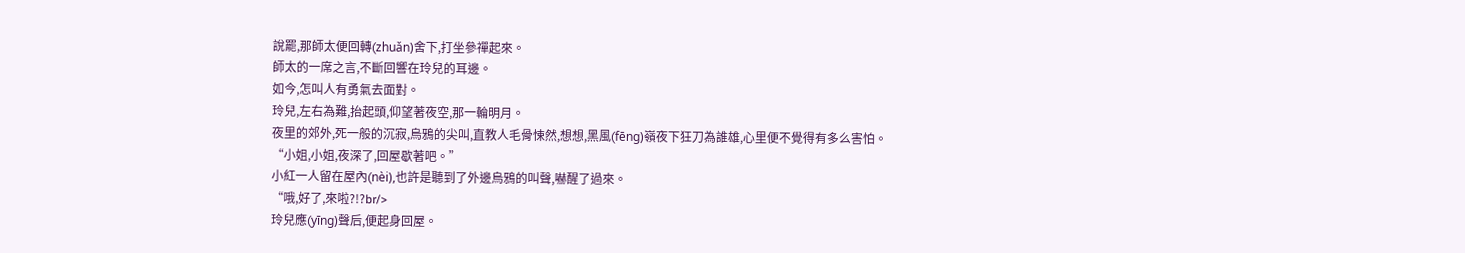說罷,那師太便回轉(zhuǎn)舍下,打坐參禪起來。
師太的一席之言,不斷回響在玲兒的耳邊。
如今,怎叫人有勇氣去面對。
玲兒,左右為難,抬起頭,仰望著夜空,那一輪明月。
夜里的郊外,死一般的沉寂,烏鴉的尖叫,直教人毛骨悚然,想想,黑風(fēng)嶺夜下狂刀為誰雄,心里便不覺得有多么害怕。
“小姐,小姐,夜深了,回屋歇著吧。”
小紅一人留在屋內(nèi),也許是聽到了外邊烏鴉的叫聲,嚇醒了過來。
“哦,好了,來啦?!?br/>
玲兒應(yīng)聲后,便起身回屋。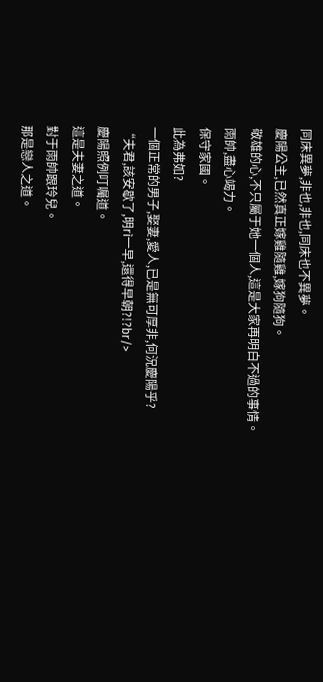同床異夢,非也,非也,同床也不異夢。
慶陽公主,已然真正嫁雞隨雞,嫁狗隨狗。
敬雄的心,不只屬于她一個人,這是大家再明白不過的事情。
雨帥,盡心竭力。
保守家國。
此為弗如?
一個正常的男子,娶妻,愛人,已是無可厚非,何況慶陽乎?
“夫君,該安歇了,明rì一早,還得早朝?!?br/>
慶陽照例叮囑道。
這是夫妻之道。
對于雨帥跟玲兒。
那是戀人之道。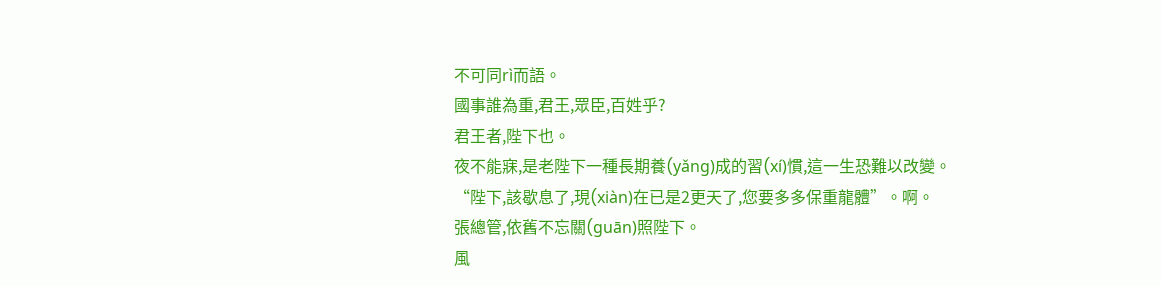不可同rì而語。
國事誰為重,君王,眾臣,百姓乎?
君王者,陛下也。
夜不能寐,是老陛下一種長期養(yǎng)成的習(xí)慣,這一生恐難以改變。
“陛下,該歇息了,現(xiàn)在已是2更天了,您要多多保重龍體”。啊。
張總管,依舊不忘關(guān)照陛下。
風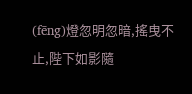(fēng)燈忽明忽暗,搖曳不止,陛下如影隨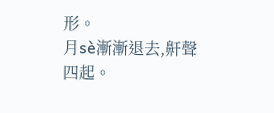形。
月sè漸漸退去,鼾聲四起。